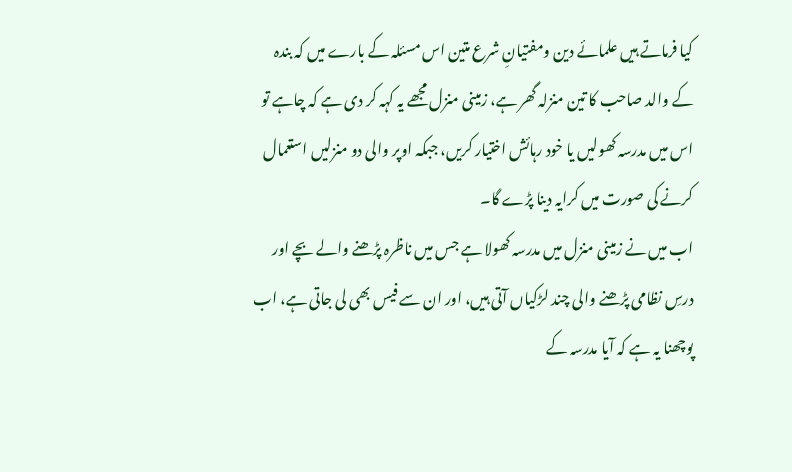کیا فرماتے ہیں علمائے دین ومفتیانِ شرع متین اس مسئلہ کے بارے میں کہ بندہ کے والد صاحب کا تین منزلہ گھر ہے، زمینی منزل مجھے یہ کہہ کر دی ہے کہ چاہے تو اس میں مدرسہ کھولیں یا خود رہائش اختیار کریں، جبکہ اوپر والی دو منزلیں استعمال کرنے کی صورت میں کرایہ دینا پڑے گا۔
اب میں نے زمینی منزل میں مدرسہ کھولا ہے جس میں ناظرہ پڑھنے والے بچے اور درسِ نظامی پڑھنے والی چند لڑکیاں آتی ہیں، اور ان سے فیس بھی لی جاتی ہے، اب پوچھنا یہ ہے کہ آیا مدرسہ کے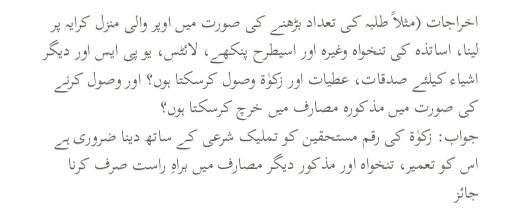اخراجات (مثلاً طلبہ کی تعداد بڑھنے کی صورت میں اوپر والی منزل کرایہ پر لینا، اساتذہ کی تنخواہ وغیرہ اور اسیطرح پنکھے، لائٹس، یو پی ایس اور دیگر اشیاء کیلئے صدقات، عطیات اور زکوٰۃ وصول کرسکتا ہوں؟ اور وصول کرنے کی صورت میں مذکورہ مصارف میں خرچ کرسکتا ہوں؟
جواب: زکوٰۃ کی رقم مستحقین کو تملیک شرعی کے ساتھ دینا ضروری ہے اس کو تعمیر، تنخواہ اور مذکور دیگر مصارف میں براہِ راست صرف کرنا جائز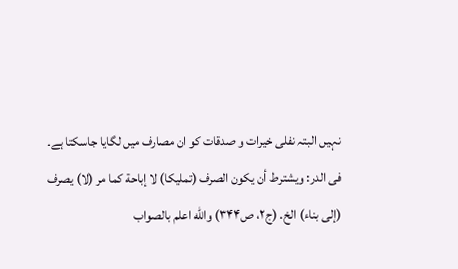نہیں البتہ نفلی خیرات و صدقات کو ان مصارف میں لگایا جاسکتا ہے۔
فی الدر: ویشترط أن یكون الصرف (تملیكا) لا إباحة كما مر (لا) یصرف (إلی بناء) الخ. (ج۲، ص۳۴۴) والله اعلم بالصواب